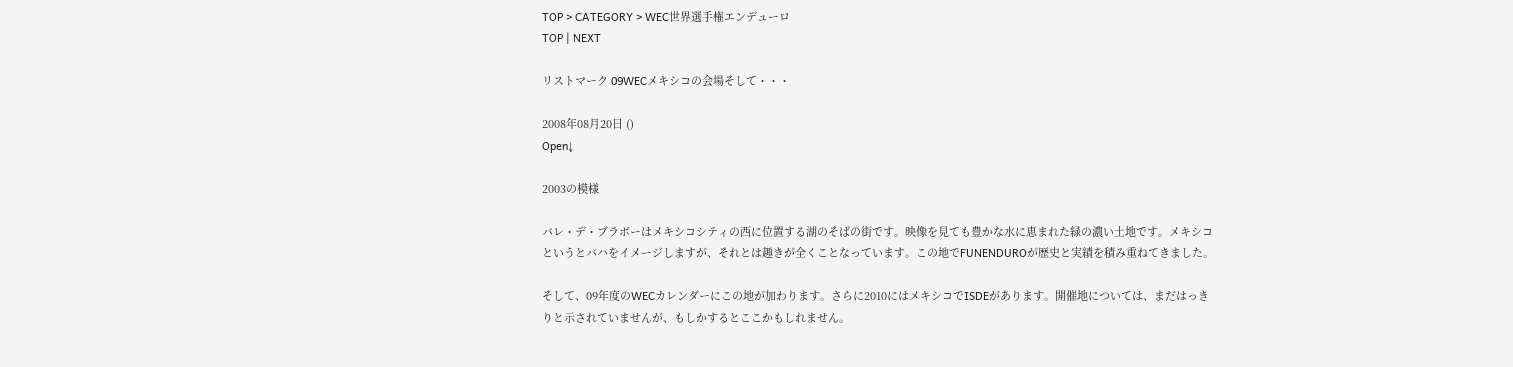TOP > CATEGORY > WEC世界選手権エンデューロ
TOP | NEXT

リストマーク 09WECメキシコの会場そして・・・

2008年08月20日 ()
Open↓

2003の模様

バレ・デ・ブラボーはメキシコシティの西に位置する湖のそばの街です。映像を見ても豊かな水に恵まれた緑の濃い土地です。メキシコというとバハをイメージしますが、それとは趣きが全くことなっています。この地でFUNENDUROが歴史と実績を積み重ねてきました。

そして、09年度のWECカレンダーにこの地が加わります。さらに2010にはメキシコでISDEがあります。開催地については、まだはっきりと示されていませんが、もしかするとここかもしれません。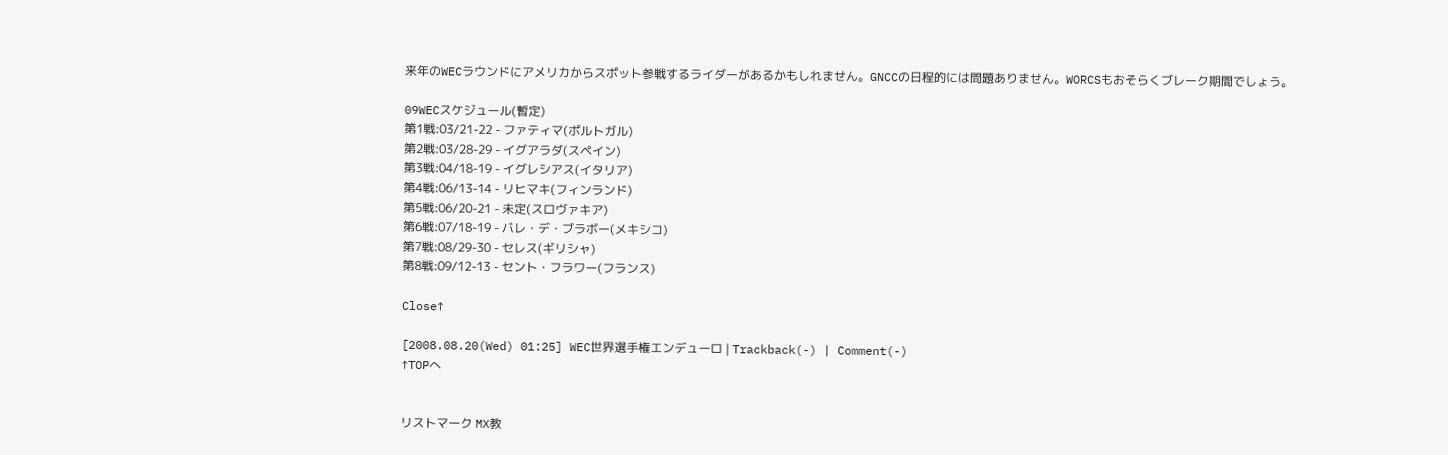来年のWECラウンドにアメリカからスポット参戦するライダーがあるかもしれません。GNCCの日程的には問題ありません。WORCSもおそらくブレーク期間でしょう。

09WECスケジュール(暫定)
第1戦:03/21-22 - ファティマ(ポルトガル)
第2戦:03/28-29 - イグアラダ(スペイン)
第3戦:04/18-19 - イグレシアス(イタリア)
第4戦:06/13-14 - リヒマキ(フィンランド)
第5戦:06/20-21 - 未定(スロヴァキア)
第6戦:07/18-19 - バレ・デ・ブラボー(メキシコ)
第7戦:08/29-30 - セレス(ギリシャ)
第8戦:09/12-13 - セント・フラワー(フランス)

Close↑

[2008.08.20(Wed) 01:25] WEC世界選手権エンデューロ | Trackback(-) | Comment(-)
↑TOPへ


リストマーク MX教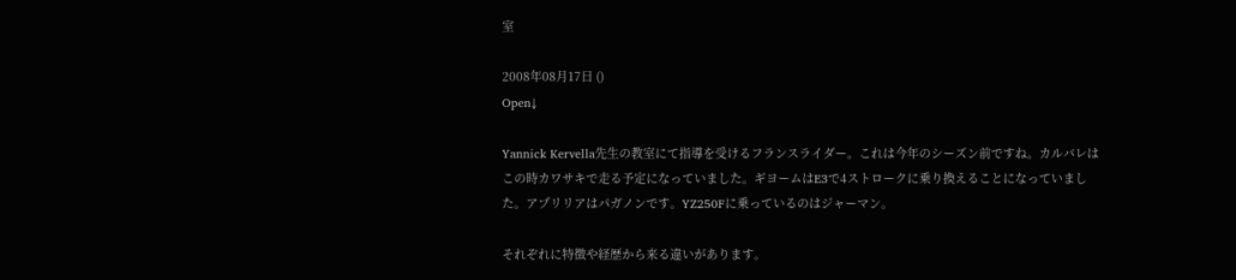室

2008年08月17日 ()
Open↓

Yannick Kervella先生の教室にて指導を受けるフランスライダー。これは今年のシーズン前ですね。カルバレはこの時カワサキで走る予定になっていました。ギヨームはE3で4ストロークに乗り換えることになっていました。アプリリアはパガノンです。YZ250Fに乗っているのはジャーマン。

それぞれに特徴や経歴から来る違いがあります。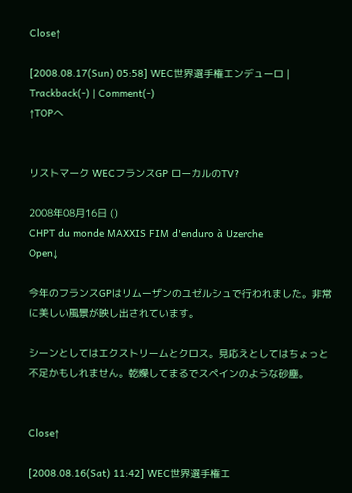Close↑

[2008.08.17(Sun) 05:58] WEC世界選手権エンデューロ | Trackback(-) | Comment(-)
↑TOPへ


リストマーク WECフランスGP ローカルのTV?

2008年08月16日 ()
CHPT du monde MAXXIS FIM d'enduro à Uzerche
Open↓

今年のフランスGPはリムーザンのユゼルシュで行われました。非常に美しい風景が映し出されています。

シーンとしてはエクストリームとクロス。見応えとしてはちょっと不足かもしれません。乾燥してまるでスペインのような砂塵。


Close↑

[2008.08.16(Sat) 11:42] WEC世界選手権エ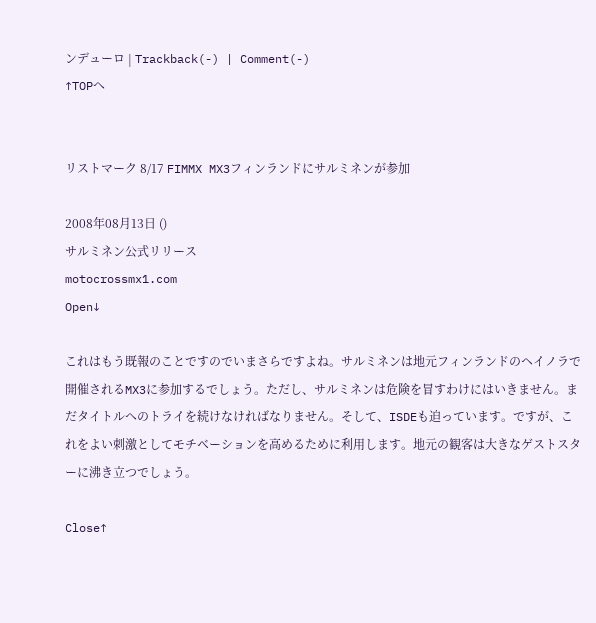ンデューロ | Trackback(-) | Comment(-)
↑TOPへ


リストマーク 8/17 FIMMX MX3フィンランドにサルミネンが参加

2008年08月13日 ()
サルミネン公式リリース
motocrossmx1.com
Open↓

これはもう既報のことですのでいまさらですよね。サルミネンは地元フィンランドのヘイノラで開催されるMX3に参加するでしょう。ただし、サルミネンは危険を冒すわけにはいきません。まだタイトルへのトライを続けなければなりません。そして、ISDEも迫っています。ですが、これをよい刺激としてモチベーションを高めるために利用します。地元の観客は大きなゲストスターに沸き立つでしょう。

Close↑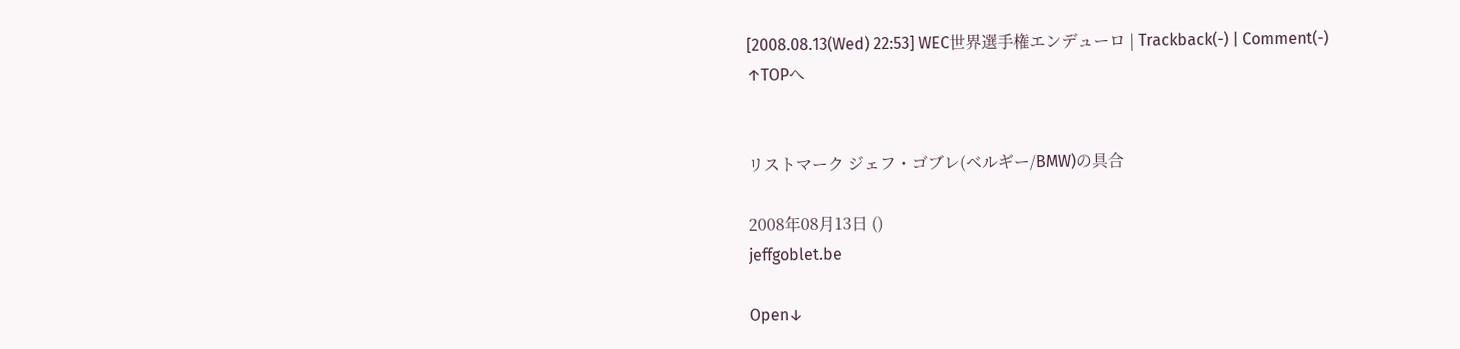[2008.08.13(Wed) 22:53] WEC世界選手権エンデューロ | Trackback(-) | Comment(-)
↑TOPへ


リストマーク ジェフ・ゴブレ(ベルギー/BMW)の具合

2008年08月13日 ()
jeffgoblet.be

Open↓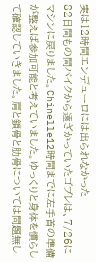実は12時間エンデューロには出られなかった
82日間もの間バイクから遠ざかっていたゴブレは、7/26にマシンに戻りました。Chinelle12時間までに左手首の準備が整えば参加可能と考えていました。ゆっくりと身体を慣らして確認していきました。肩と鎖骨と肋骨については問題無し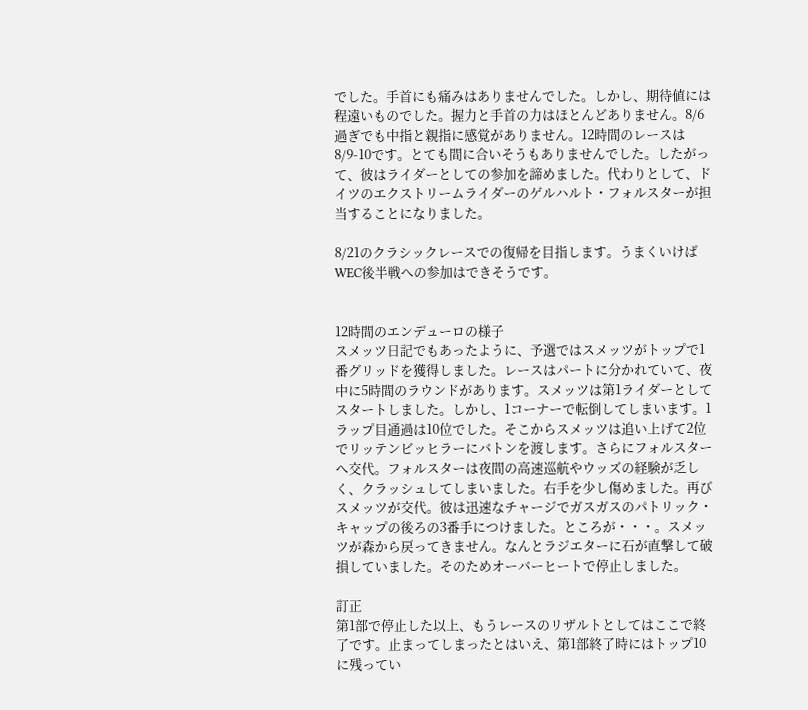でした。手首にも痛みはありませんでした。しかし、期待値には程遠いものでした。握力と手首の力はほとんどありません。8/6過ぎでも中指と親指に感覚がありません。12時間のレースは8/9-10です。とても間に合いそうもありませんでした。したがって、彼はライダーとしての参加を諦めました。代わりとして、ドイツのエクストリームライダーのゲルハルト・フォルスターが担当することになりました。

8/21のクラシックレースでの復帰を目指します。うまくいけばWEC後半戦への参加はできそうです。


12時間のエンデューロの様子
スメッツ日記でもあったように、予選ではスメッツがトップで1番グリッドを獲得しました。レースはパートに分かれていて、夜中に5時間のラウンドがあります。スメッツは第1ライダーとしてスタートしました。しかし、1コーナーで転倒してしまいます。1ラップ目通過は10位でした。そこからスメッツは追い上げて2位でリッテンビッヒラーにバトンを渡します。さらにフォルスターへ交代。フォルスターは夜間の高速巡航やウッズの経験が乏しく、クラッシュしてしまいました。右手を少し傷めました。再びスメッツが交代。彼は迅速なチャージでガスガスのパトリック・キャップの後ろの3番手につけました。ところが・・・。スメッツが森から戻ってきません。なんとラジエターに石が直撃して破損していました。そのためオーバーヒートで停止しました。

訂正
第1部で停止した以上、もうレースのリザルトとしてはここで終了です。止まってしまったとはいえ、第1部終了時にはトップ10に残ってい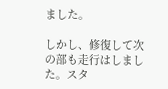ました。

しかし、修復して次の部も走行はしました。スタ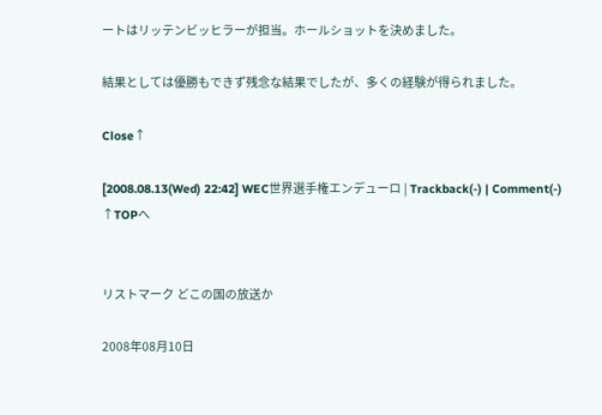ートはリッテンビッヒラーが担当。ホールショットを決めました。

結果としては優勝もできず残念な結果でしたが、多くの経験が得られました。

Close↑

[2008.08.13(Wed) 22:42] WEC世界選手権エンデューロ | Trackback(-) | Comment(-)
↑TOPへ


リストマーク どこの国の放送か

2008年08月10日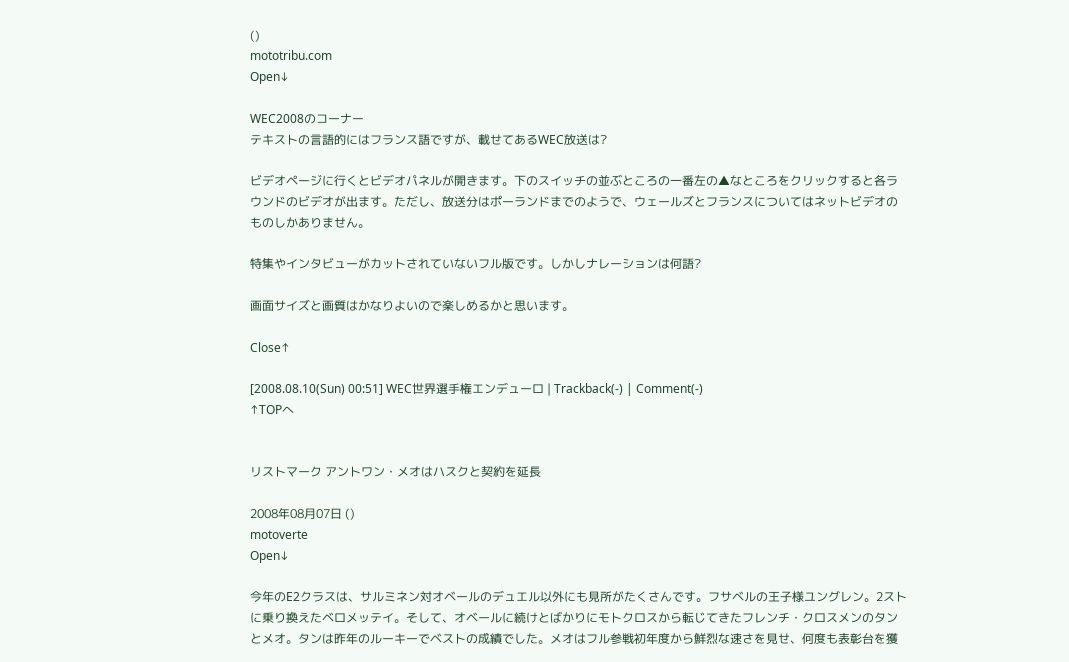()
mototribu.com
Open↓

WEC2008のコーナー
テキストの言語的にはフランス語ですが、載せてあるWEC放送は?

ビデオページに行くとビデオパネルが開きます。下のスイッチの並ぶところの一番左の▲なところをクリックすると各ラウンドのビデオが出ます。ただし、放送分はポーランドまでのようで、ウェールズとフランスについてはネットビデオのものしかありません。

特集やインタビューがカットされていないフル版です。しかしナレーションは何語?

画面サイズと画質はかなりよいので楽しめるかと思います。

Close↑

[2008.08.10(Sun) 00:51] WEC世界選手権エンデューロ | Trackback(-) | Comment(-)
↑TOPへ


リストマーク アントワン・メオはハスクと契約を延長

2008年08月07日 ()
motoverte
Open↓

今年のE2クラスは、サルミネン対オベールのデュエル以外にも見所がたくさんです。フサベルの王子様ユングレン。2ストに乗り換えたベロメッテイ。そして、オベールに続けとばかりにモトクロスから転じてきたフレンチ・クロスメンのタンとメオ。タンは昨年のルーキーでベストの成績でした。メオはフル参戦初年度から鮮烈な速さを見せ、何度も表彰台を獲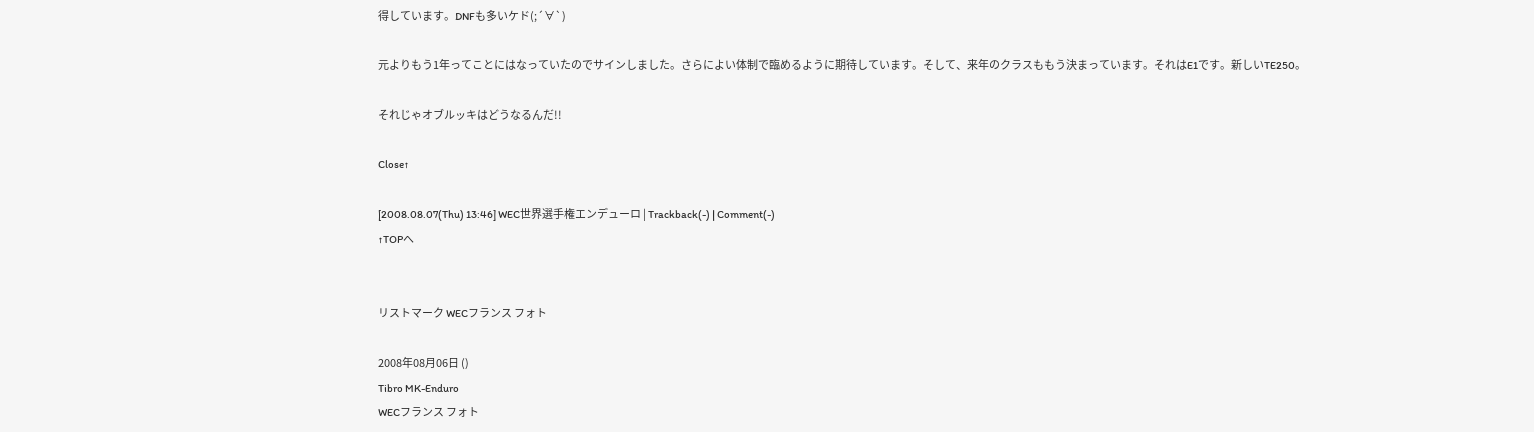得しています。DNFも多いケド(;´∀`)

元よりもう1年ってことにはなっていたのでサインしました。さらによい体制で臨めるように期待しています。そして、来年のクラスももう決まっています。それはE1です。新しいTE250。

それじゃオブルッキはどうなるんだ!!

Close↑

[2008.08.07(Thu) 13:46] WEC世界選手権エンデューロ | Trackback(-) | Comment(-)
↑TOPへ


リストマーク WECフランス フォト

2008年08月06日 ()
Tibro MK-Enduro
WECフランス フォト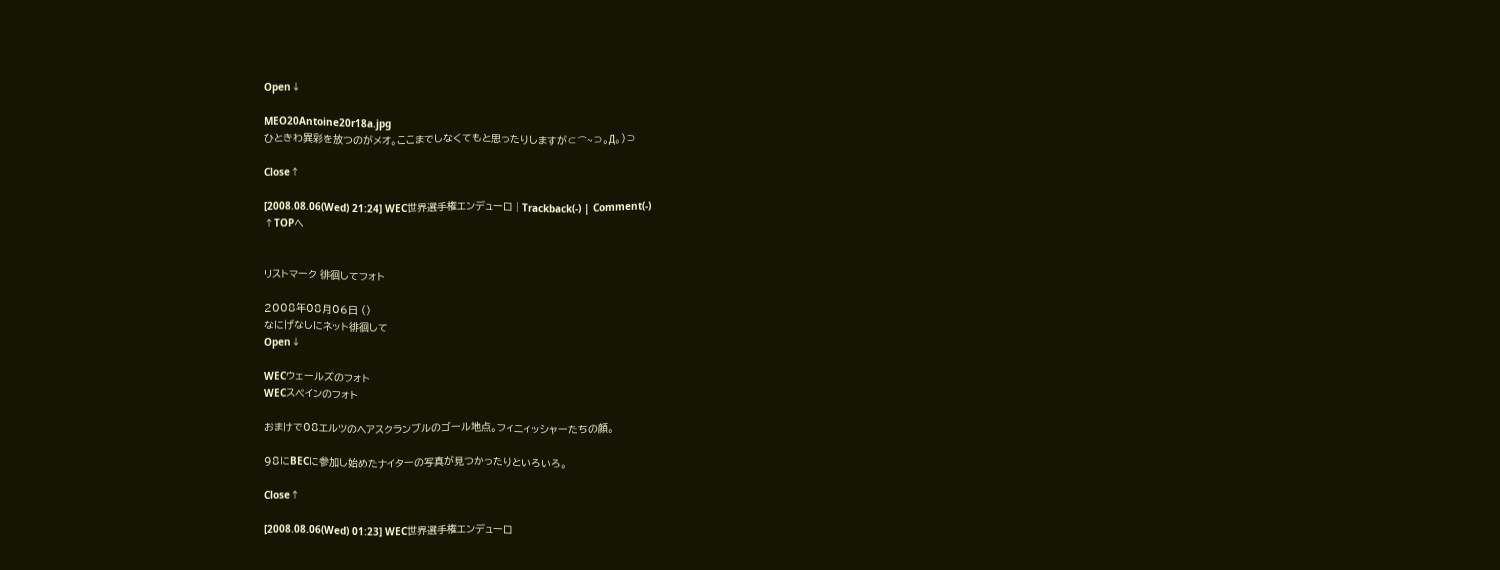Open↓

MEO20Antoine20r18a.jpg
ひときわ異彩を放つのがメオ。ここまでしなくてもと思ったりしますが⊂⌒~⊃。Д。)⊃

Close↑

[2008.08.06(Wed) 21:24] WEC世界選手権エンデューロ | Trackback(-) | Comment(-)
↑TOPへ


リストマーク 徘徊してフォト

2008年08月06日 ()
なにげなしにネット徘徊して
Open↓

WECウェールズのフォト
WECスペインのフォト

おまけで08エルツのヘアスクランブルのゴール地点。フィニィッシャーたちの顔。

98にBECに参加し始めたナイターの写真が見つかったりといろいろ。

Close↑

[2008.08.06(Wed) 01:23] WEC世界選手権エンデューロ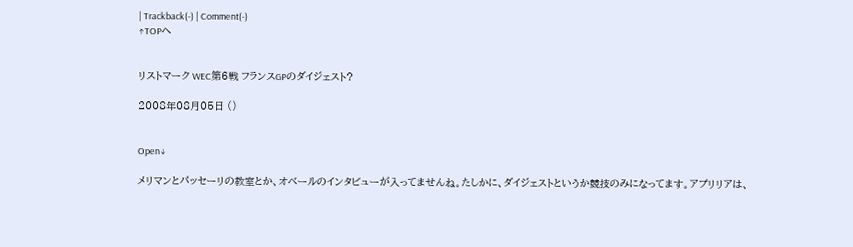| Trackback(-) | Comment(-)
↑TOPへ


リストマーク WEC第6戦 フランスGPのダイジェスト?

2008年08月05日 ()


Open↓

メリマンとパッセーリの教室とか、オベールのインタビューが入ってませんね。たしかに、ダイジェストというか競技のみになってます。アプリリアは、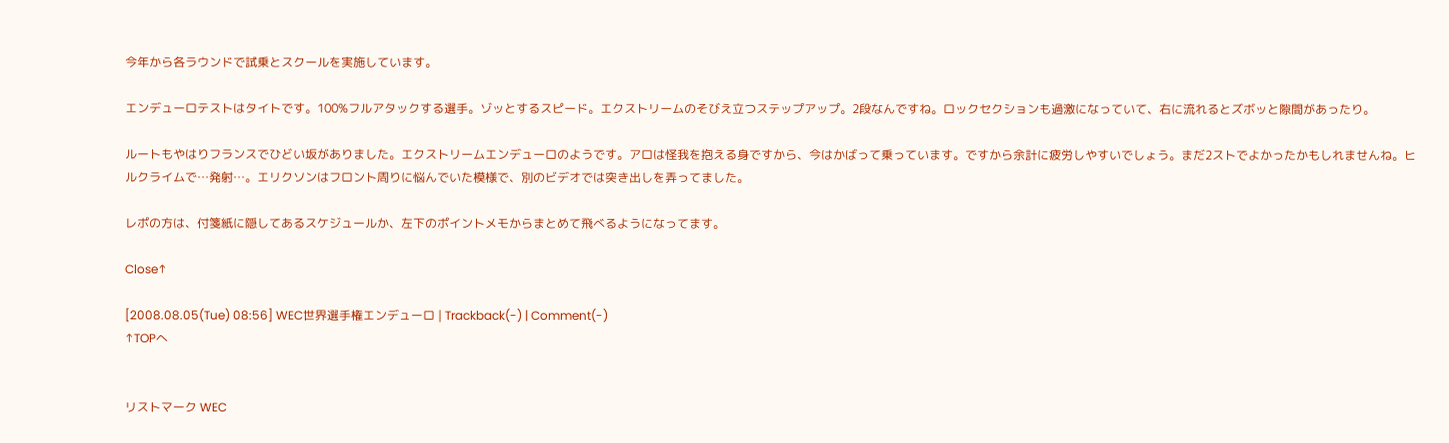今年から各ラウンドで試乗とスクールを実施しています。

エンデューロテストはタイトです。100%フルアタックする選手。ゾッとするスピード。エクストリームのそびえ立つステップアップ。2段なんですね。ロックセクションも過激になっていて、右に流れるとズボッと隙間があったり。

ルートもやはりフランスでひどい坂がありました。エクストリームエンデューロのようです。アロは怪我を抱える身ですから、今はかばって乗っています。ですから余計に疲労しやすいでしょう。まだ2ストでよかったかもしれませんね。ヒルクライムで…発射…。エリクソンはフロント周りに悩んでいた模様で、別のビデオでは突き出しを弄ってました。

レポの方は、付箋紙に隠してあるスケジュールか、左下のポイントメモからまとめて飛べるようになってます。

Close↑

[2008.08.05(Tue) 08:56] WEC世界選手権エンデューロ | Trackback(-) | Comment(-)
↑TOPへ


リストマーク WEC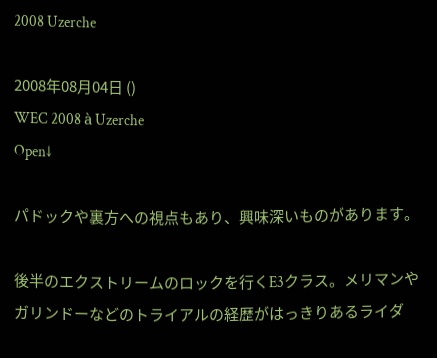2008 Uzerche

2008年08月04日 ()
WEC 2008 à Uzerche
Open↓

パドックや裏方への視点もあり、興味深いものがあります。

後半のエクストリームのロックを行くE3クラス。メリマンやガリンドーなどのトライアルの経歴がはっきりあるライダ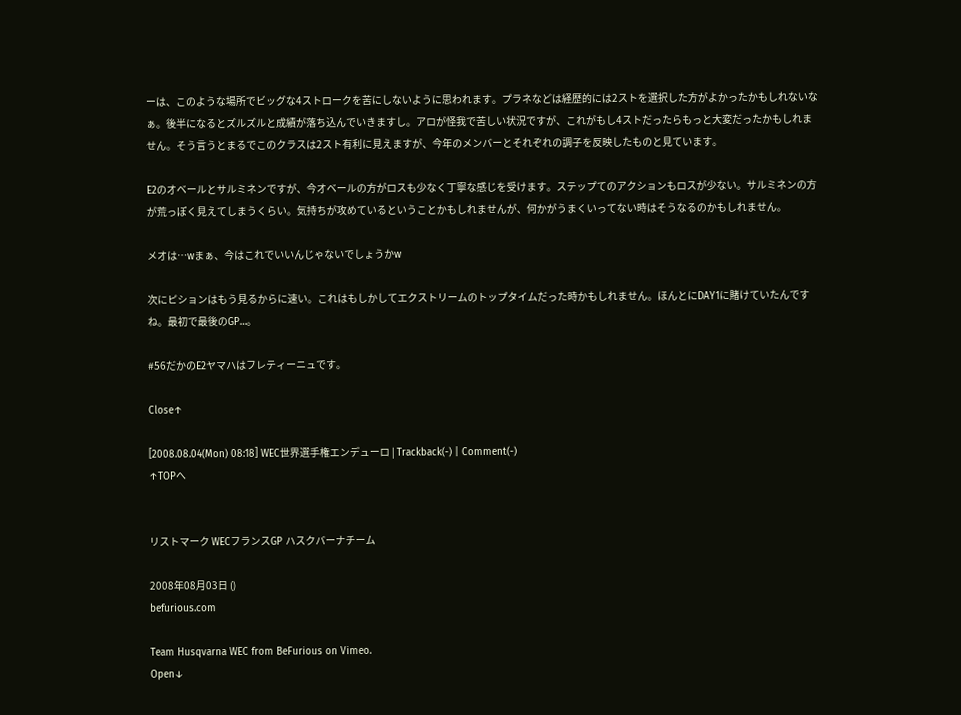ーは、このような場所でビッグな4ストロークを苦にしないように思われます。プラネなどは経歴的には2ストを選択した方がよかったかもしれないなぁ。後半になるとズルズルと成績が落ち込んでいきますし。アロが怪我で苦しい状況ですが、これがもし4ストだったらもっと大変だったかもしれません。そう言うとまるでこのクラスは2スト有利に見えますが、今年のメンバーとそれぞれの調子を反映したものと見ています。

E2のオベールとサルミネンですが、今オベールの方がロスも少なく丁寧な感じを受けます。ステップてのアクションもロスが少ない。サルミネンの方が荒っぽく見えてしまうくらい。気持ちが攻めているということかもしれませんが、何かがうまくいってない時はそうなるのかもしれません。

メオは…wまぁ、今はこれでいいんじゃないでしょうかw

次にピションはもう見るからに速い。これはもしかしてエクストリームのトップタイムだった時かもしれません。ほんとにDAY1に賭けていたんですね。最初で最後のGP…。

#56だかのE2ヤマハはフレティーニュです。

Close↑

[2008.08.04(Mon) 08:18] WEC世界選手権エンデューロ | Trackback(-) | Comment(-)
↑TOPへ


リストマーク WECフランスGP ハスクバーナチーム

2008年08月03日 ()
befurious.com

Team Husqvarna WEC from BeFurious on Vimeo.
Open↓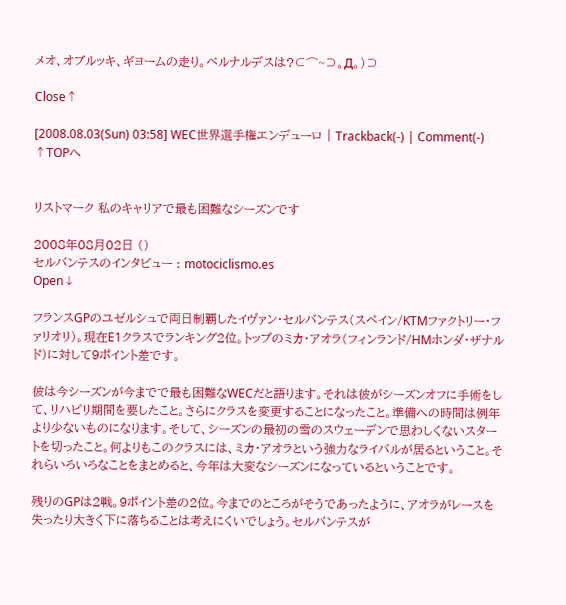メオ、オブルッキ、ギヨームの走り。ベルナルデスは?⊂⌒~⊃。Д。)⊃

Close↑

[2008.08.03(Sun) 03:58] WEC世界選手権エンデューロ | Trackback(-) | Comment(-)
↑TOPへ


リストマーク 私のキャリアで最も困難なシーズンです

2008年08月02日 ()
セルバンテスのインタビュー : motociclismo.es
Open↓

フランスGPのユゼルシュで両日制覇したイヴァン・セルバンテス(スペイン/KTMファクトリー・ファリオリ)。現在E1クラスでランキング2位。トップのミカ・アオラ(フィンランド/HMホンダ・ザナルド)に対して9ポイント差です。

彼は今シーズンが今までで最も困難なWECだと語ります。それは彼がシーズンオフに手術をして、リハビリ期間を要したこと。さらにクラスを変更することになったこと。準備への時間は例年より少ないものになります。そして、シーズンの最初の雪のスウェーデンで思わしくないスタートを切ったこと。何よりもこのクラスには、ミカ・アオラという強力なライバルが居るということ。それらいろいろなことをまとめると、今年は大変なシーズンになっているということです。

残りのGPは2戦。9ポイント差の2位。今までのところがそうであったように、アオラがレースを失ったり大きく下に落ちることは考えにくいでしょう。セルバンテスが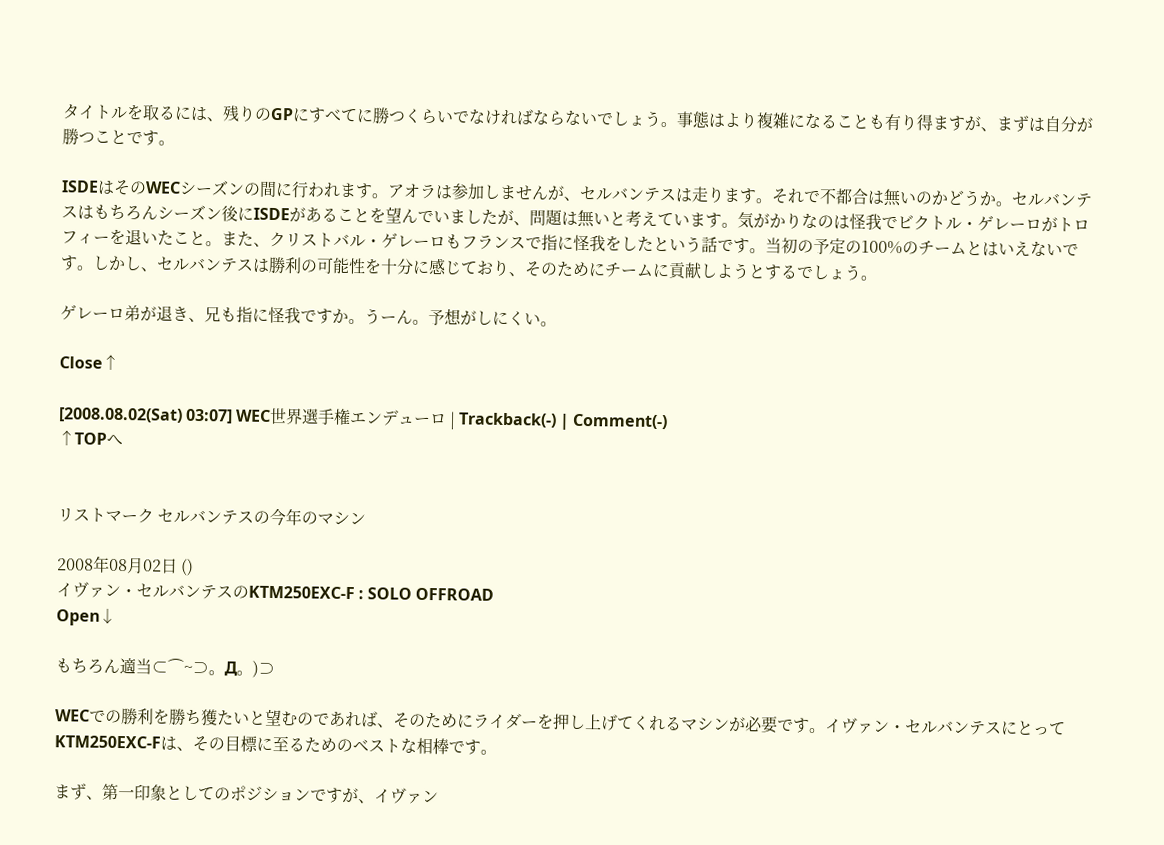タイトルを取るには、残りのGPにすべてに勝つくらいでなければならないでしょう。事態はより複雑になることも有り得ますが、まずは自分が勝つことです。

ISDEはそのWECシーズンの間に行われます。アオラは参加しませんが、セルバンテスは走ります。それで不都合は無いのかどうか。セルバンテスはもちろんシーズン後にISDEがあることを望んでいましたが、問題は無いと考えています。気がかりなのは怪我でビクトル・ゲレーロがトロフィーを退いたこと。また、クリストバル・ゲレーロもフランスで指に怪我をしたという話です。当初の予定の100%のチームとはいえないです。しかし、セルバンテスは勝利の可能性を十分に感じており、そのためにチームに貢献しようとするでしょう。

ゲレーロ弟が退き、兄も指に怪我ですか。うーん。予想がしにくい。

Close↑

[2008.08.02(Sat) 03:07] WEC世界選手権エンデューロ | Trackback(-) | Comment(-)
↑TOPへ


リストマーク セルバンテスの今年のマシン

2008年08月02日 ()
イヴァン・セルバンテスのKTM250EXC-F : SOLO OFFROAD
Open↓

もちろん適当⊂⌒~⊃。Д。)⊃

WECでの勝利を勝ち獲たいと望むのであれば、そのためにライダーを押し上げてくれるマシンが必要です。イヴァン・セルバンテスにとってKTM250EXC-Fは、その目標に至るためのベストな相棒です。

まず、第一印象としてのポジションですが、イヴァン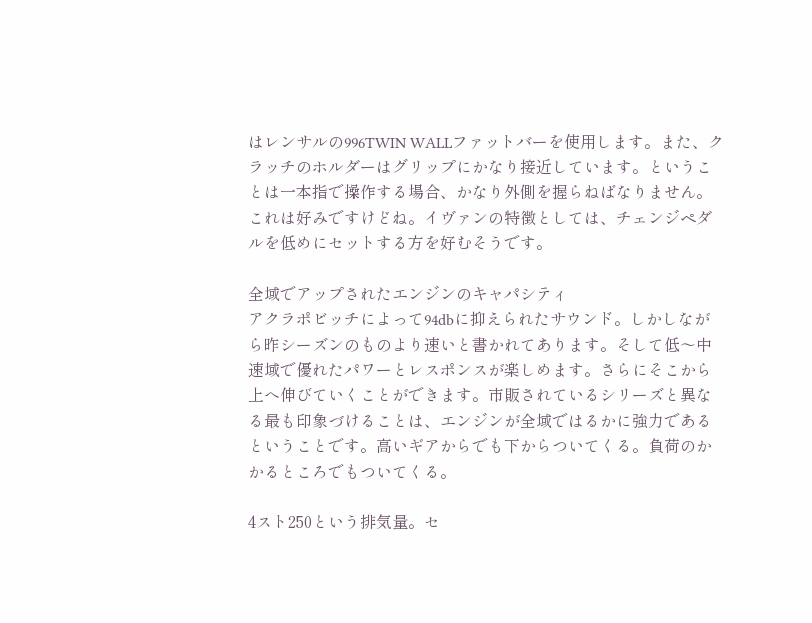はレンサルの996TWIN WALLファットバーを使用します。また、クラッチのホルダーはグリップにかなり接近しています。ということは一本指で操作する場合、かなり外側を握らねばなりません。これは好みですけどね。イヴァンの特徴としては、チェンジペダルを低めにセットする方を好むそうです。

全域でアップされたエンジンのキャパシティ
アクラポビッチによって94dbに抑えられたサウンド。しかしながら昨シーズンのものより速いと書かれてあります。そして低〜中速域で優れたパワーとレスポンスが楽しめます。さらにそこから上へ伸びていくことができます。市販されているシリーズと異なる最も印象づけることは、エンジンが全域ではるかに強力であるということです。高いギアからでも下からついてくる。負荷のかかるところでもついてくる。

4スト250という排気量。セ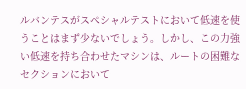ルバンテスがスペシャルテストにおいて低速を使うことはまず少ないでしょう。しかし、この力強い低速を持ち合わせたマシンは、ルートの困難なセクションにおいて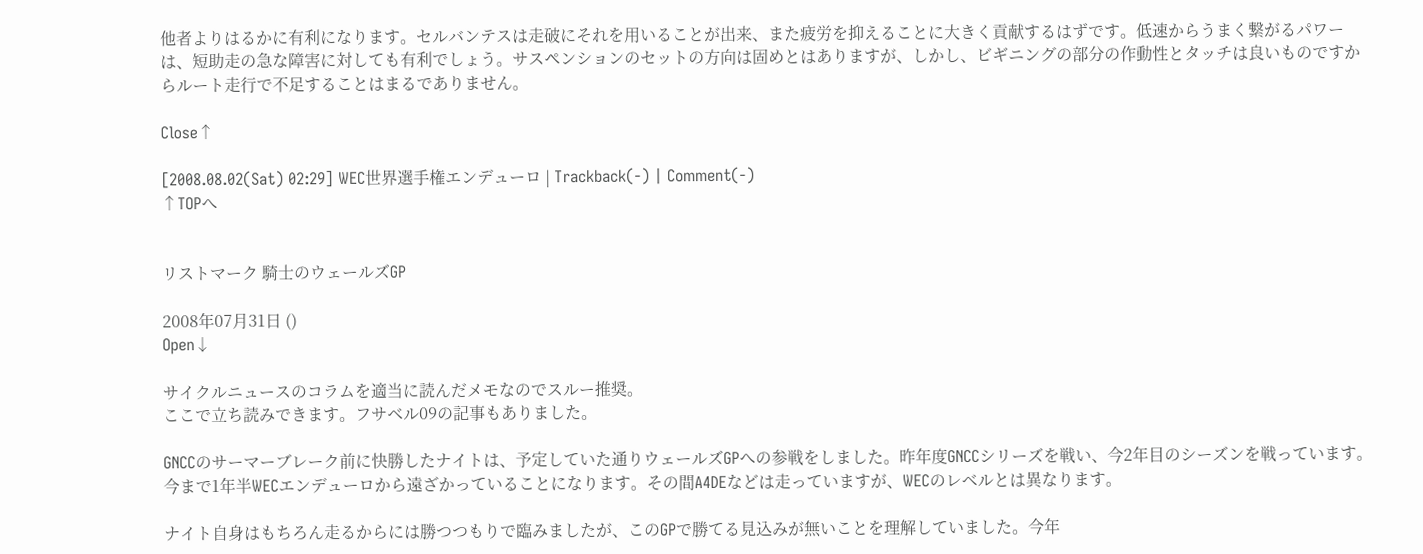他者よりはるかに有利になります。セルバンテスは走破にそれを用いることが出来、また疲労を抑えることに大きく貢献するはずです。低速からうまく繋がるパワーは、短助走の急な障害に対しても有利でしょう。サスペンションのセットの方向は固めとはありますが、しかし、ビギニングの部分の作動性とタッチは良いものですからルート走行で不足することはまるでありません。

Close↑

[2008.08.02(Sat) 02:29] WEC世界選手権エンデューロ | Trackback(-) | Comment(-)
↑TOPへ


リストマーク 騎士のウェールズGP

2008年07月31日 ()
Open↓

サイクルニュースのコラムを適当に読んだメモなのでスルー推奨。
ここで立ち読みできます。フサベル09の記事もありました。

GNCCのサーマーブレーク前に快勝したナイトは、予定していた通りウェールズGPへの参戦をしました。昨年度GNCCシリーズを戦い、今2年目のシーズンを戦っています。今まで1年半WECエンデューロから遠ざかっていることになります。その間A4DEなどは走っていますが、WECのレベルとは異なります。

ナイト自身はもちろん走るからには勝つつもりで臨みましたが、このGPで勝てる見込みが無いことを理解していました。今年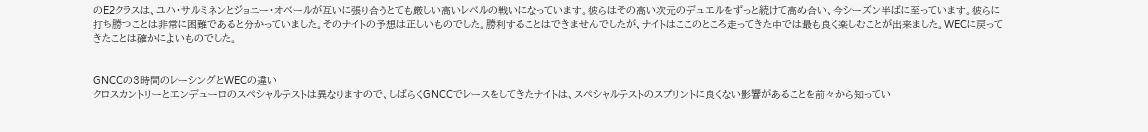のE2クラスは、ユハ・サルミネンとジョニー・オベールが互いに張り合うとても厳しい高いレベルの戦いになっています。彼らはその高い次元のデュエルをずっと続けて高め合い、今シーズン半ばに至っています。彼らに打ち勝つことは非常に困難であると分かっていました。そのナイトの予想は正しいものでした。勝利することはできませんでしたが、ナイトはここのところ走ってきた中では最も良く楽しむことが出来ました。WECに戻ってきたことは確かによいものでした。


GNCCの3時間のレーシングとWECの違い
クロスカントリーとエンデューロのスペシャルテストは異なりますので、しばらくGNCCでレースをしてきたナイトは、スペシャルテストのスプリントに良くない影響があることを前々から知ってい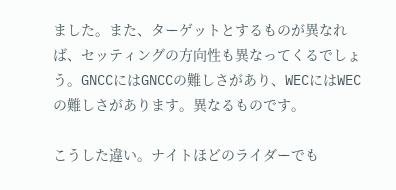ました。また、ターゲットとするものが異なれば、セッティングの方向性も異なってくるでしょう。GNCCにはGNCCの難しさがあり、WECにはWECの難しさがあります。異なるものです。

こうした違い。ナイトほどのライダーでも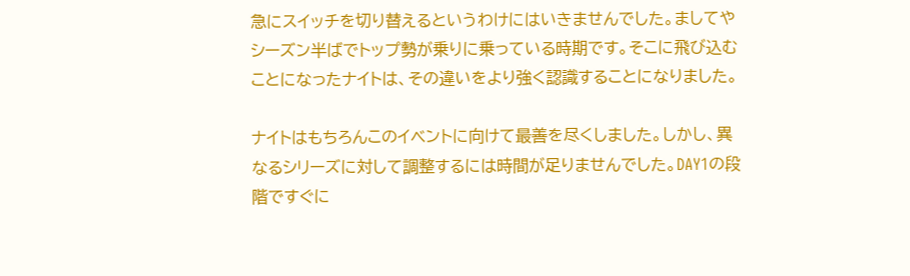急にスイッチを切り替えるというわけにはいきませんでした。ましてやシーズン半ばでトップ勢が乗りに乗っている時期です。そこに飛び込むことになったナイトは、その違いをより強く認識することになりました。

ナイトはもちろんこのイベントに向けて最善を尽くしました。しかし、異なるシリーズに対して調整するには時間が足りませんでした。DAY1の段階ですぐに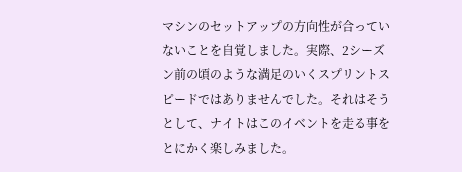マシンのセットアップの方向性が合っていないことを自覚しました。実際、2シーズン前の頃のような満足のいくスプリントスピードではありませんでした。それはそうとして、ナイトはこのイベントを走る事をとにかく楽しみました。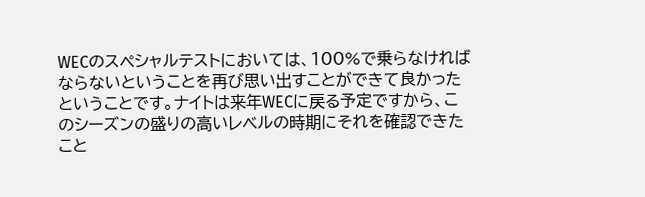WECのスペシャルテストにおいては、100%で乗らなければならないということを再び思い出すことができて良かったということです。ナイトは来年WECに戻る予定ですから、このシーズンの盛りの高いレベルの時期にそれを確認できたこと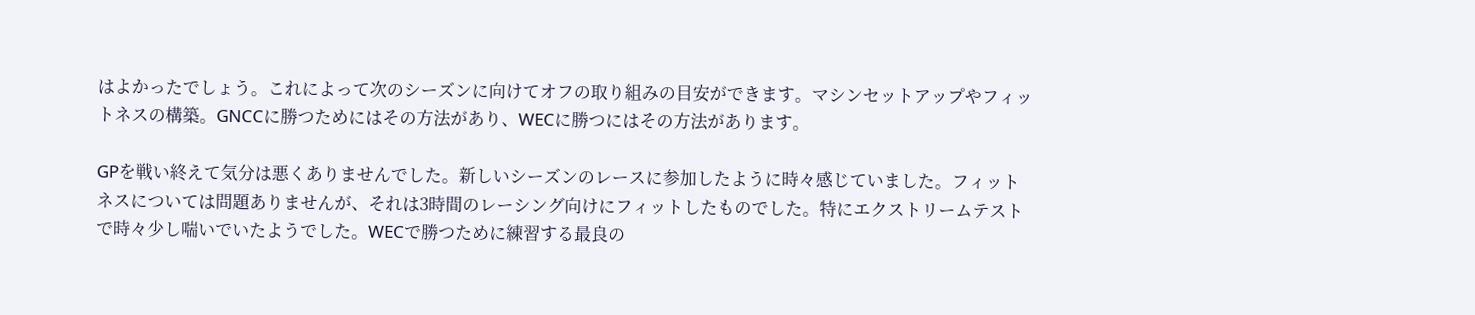はよかったでしょう。これによって次のシーズンに向けてオフの取り組みの目安ができます。マシンセットアップやフィットネスの構築。GNCCに勝つためにはその方法があり、WECに勝つにはその方法があります。

GPを戦い終えて気分は悪くありませんでした。新しいシーズンのレースに参加したように時々感じていました。フィットネスについては問題ありませんが、それは3時間のレーシング向けにフィットしたものでした。特にエクストリームテストで時々少し喘いでいたようでした。WECで勝つために練習する最良の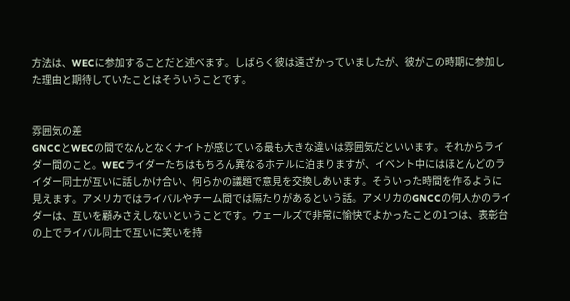方法は、WECに参加することだと述べます。しばらく彼は遠ざかっていましたが、彼がこの時期に参加した理由と期待していたことはそういうことです。


雰囲気の差
GNCCとWECの間でなんとなくナイトが感じている最も大きな違いは雰囲気だといいます。それからライダー間のこと。WECライダーたちはもちろん異なるホテルに泊まりますが、イベント中にはほとんどのライダー同士が互いに話しかけ合い、何らかの議題で意見を交換しあいます。そういった時間を作るように見えます。アメリカではライバルやチーム間では隔たりがあるという話。アメリカのGNCCの何人かのライダーは、互いを顧みさえしないということです。ウェールズで非常に愉快でよかったことの1つは、表彰台の上でライバル同士で互いに笑いを持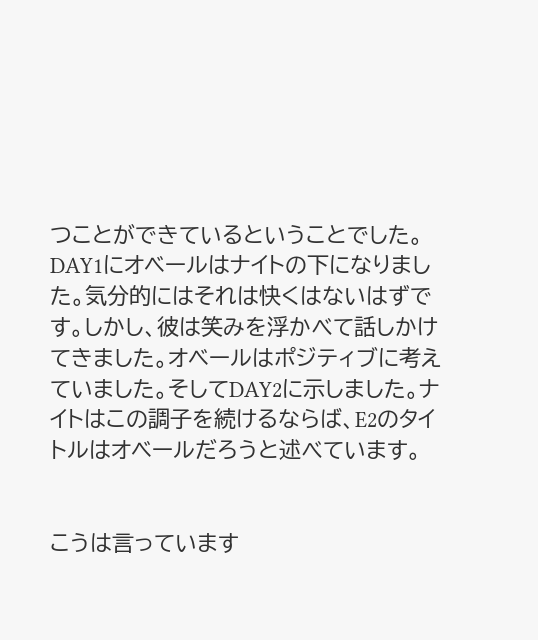つことができているということでした。DAY1にオベールはナイトの下になりました。気分的にはそれは快くはないはずです。しかし、彼は笑みを浮かべて話しかけてきました。オベールはポジティブに考えていました。そしてDAY2に示しました。ナイトはこの調子を続けるならば、E2のタイトルはオベールだろうと述べています。


こうは言っています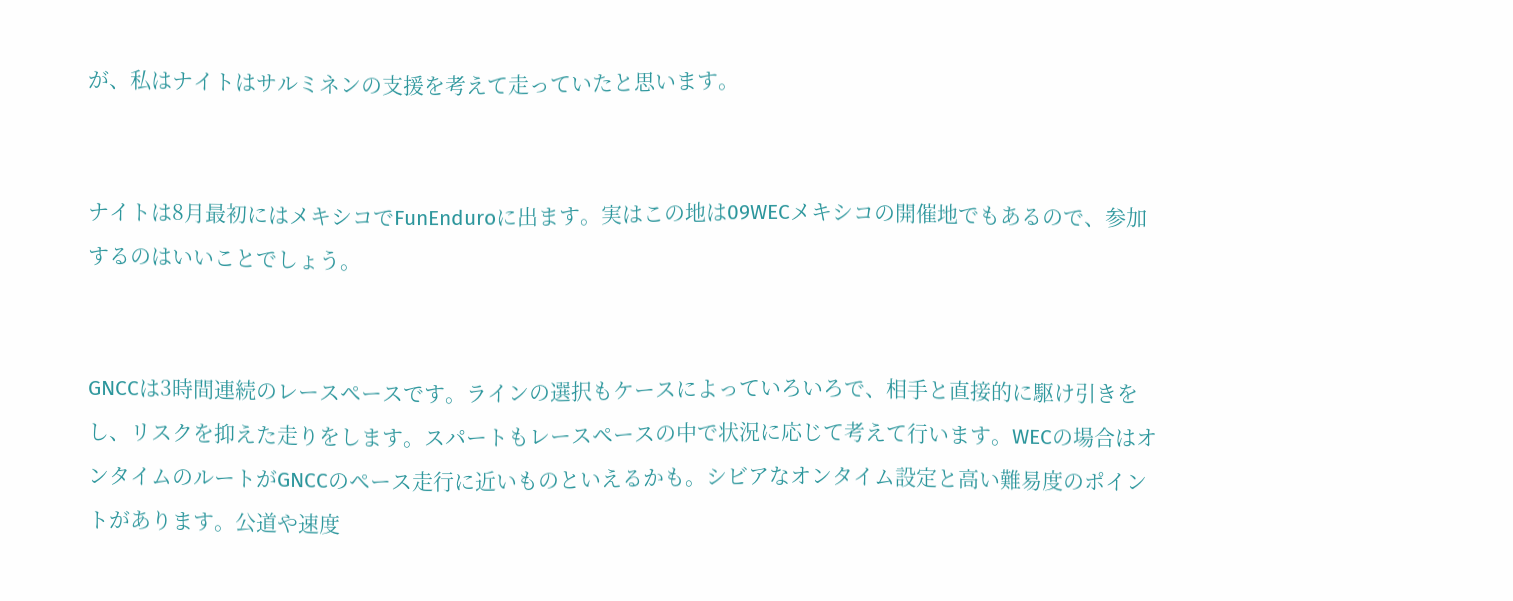が、私はナイトはサルミネンの支援を考えて走っていたと思います。


ナイトは8月最初にはメキシコでFunEnduroに出ます。実はこの地は09WECメキシコの開催地でもあるので、参加するのはいいことでしょう。


GNCCは3時間連続のレースペースです。ラインの選択もケースによっていろいろで、相手と直接的に駆け引きをし、リスクを抑えた走りをします。スパートもレースペースの中で状況に応じて考えて行います。WECの場合はオンタイムのルートがGNCCのペース走行に近いものといえるかも。シビアなオンタイム設定と高い難易度のポイントがあります。公道や速度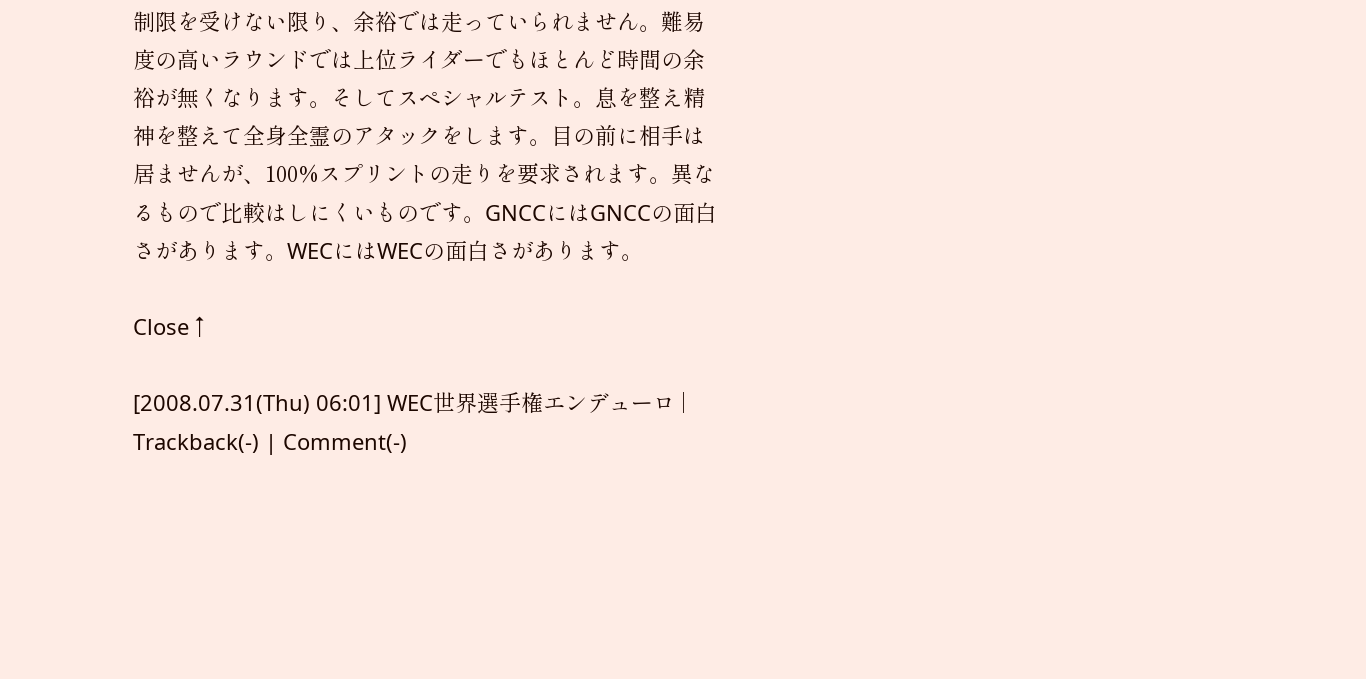制限を受けない限り、余裕では走っていられません。難易度の高いラウンドでは上位ライダーでもほとんど時間の余裕が無くなります。そしてスペシャルテスト。息を整え精神を整えて全身全霊のアタックをします。目の前に相手は居ませんが、100%スプリントの走りを要求されます。異なるもので比較はしにくいものです。GNCCにはGNCCの面白さがあります。WECにはWECの面白さがあります。

Close↑

[2008.07.31(Thu) 06:01] WEC世界選手権エンデューロ | Trackback(-) | Comment(-)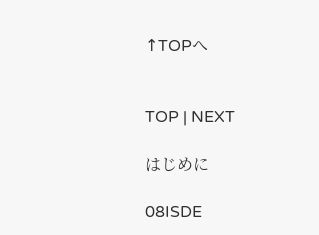↑TOPへ


TOP | NEXT

はじめに

08ISDE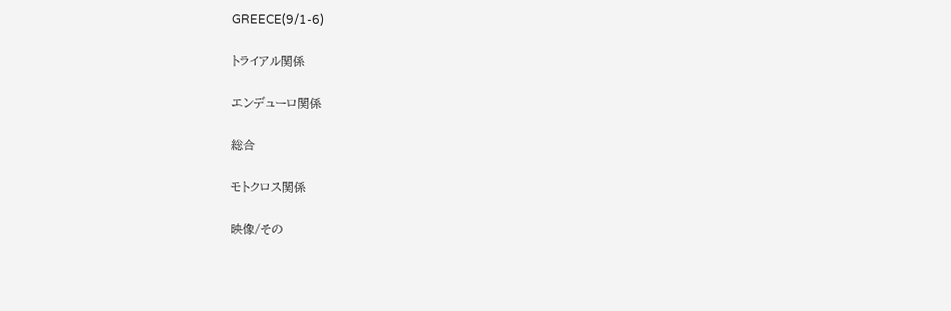GREECE(9/1-6)

トライアル関係

エンデューロ関係

総合

モトクロス関係

映像/その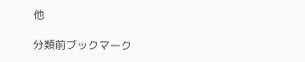他

分類前ブックマーク